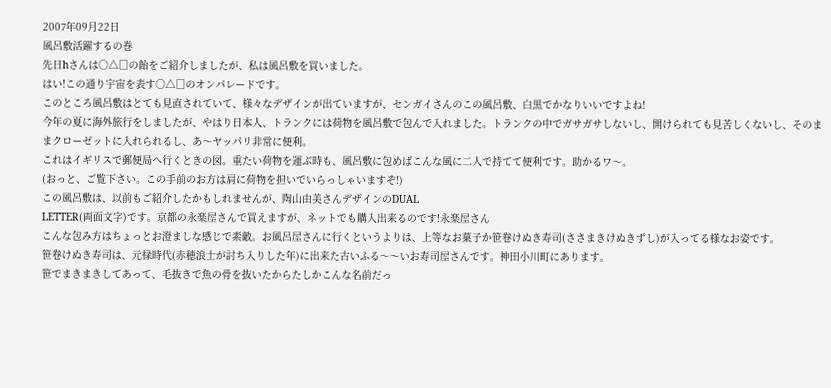2007年09月22日
風呂敷活躍するの巻
先日hさんは○△□の飴をご紹介しましたが、私は風呂敷を買いました。
はい!この通り宇宙を表す○△□のオンパレードです。
このところ風呂敷はとても見直されていて、様々なデザインが出ていますが、センガイさんのこの風呂敷、白黒でかなりいいですよね!
今年の夏に海外旅行をしましたが、やはり日本人、トランクには荷物を風呂敷で包んで入れました。トランクの中でガサガサしないし、開けられても見苦しくないし、そのままクローゼットに入れられるし、あ〜ヤッパリ非常に便利。
これはイギリスで郵便局へ行くときの図。重たい荷物を運ぶ時も、風呂敷に包めばこんな風に二人で持てて便利です。助かるワ〜。
(おっと、ご覧下さい。この手前のお方は肩に荷物を担いでいらっしゃいますぞ!)
この風呂敷は、以前もご紹介したかもしれませんが、陶山由美さんデザインのDUAL
LETTER(両面文字)です。京都の永楽屋さんで買えますが、ネットでも購入出来るのです!永楽屋さん
こんな包み方はちょっとお澄ましな感じで素敵。お風呂屋さんに行くというよりは、上等なお菓子か笹卷けぬき寿司(ささまきけぬきずし)が入ってる様なお姿です。
笹卷けぬき寿司は、元禄時代(赤穂浪士が討ち入りした年)に出来た古いふる〜〜いお寿司屋さんです。神田小川町にあります。
笹でまきまきしてあって、毛抜きで魚の骨を抜いたからたしかこんな名前だっ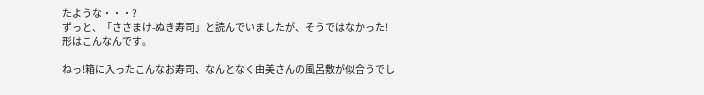たような・・・?
ずっと、「ささまけ-ぬき寿司」と読んでいましたが、そうではなかった!
形はこんなんです。

ねっ!箱に入ったこんなお寿司、なんとなく由美さんの風呂敷が似合うでし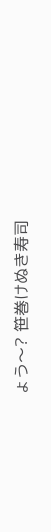ょう〜? 笹巻けぬき寿司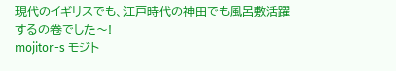現代のイギリスでも、江戸時代の神田でも風呂敷活躍するの卷でした〜!
mojitor-s モジト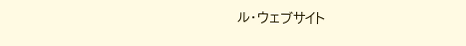ル・ウェブサイト